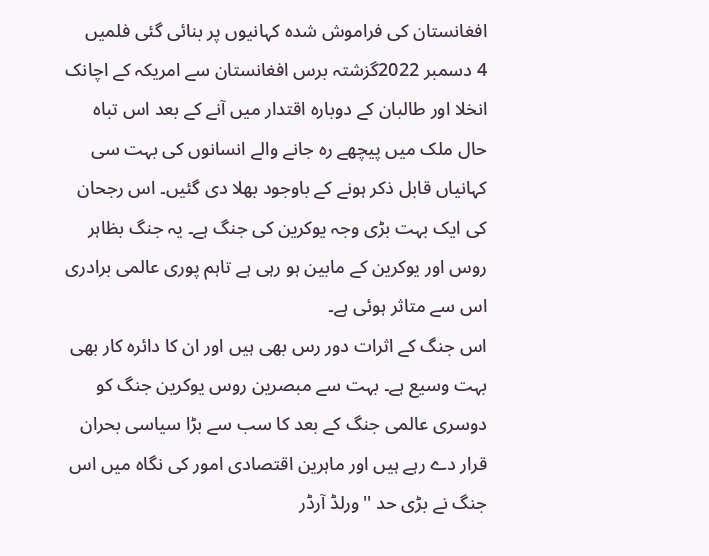افغانستان کی فراموش شدہ کہانیوں پر بنائی گئی فلمیں
4 دسمبر 2022گزشتہ برس افغانستان سے امریکہ کے اچانک انخلا اور طالبان کے دوبارہ اقتدار میں آنے کے بعد اس تباہ حال ملک میں پیچھے رہ جانے والے انسانوں کی بہت سی کہانیاں قابل ذکر ہونے کے باوجود بھلا دی گئیں۔ اس رجحان کی ایک بہت بڑی وجہ یوکرین کی جنگ ہے۔ یہ جنگ بظاہر روس اور یوکرین کے مابین ہو رہی ہے تاہم پوری عالمی برادری اس سے متاثر ہوئی ہے۔
اس جنگ کے اثرات دور رس بھی ہیں اور ان کا دائرہ کار بھی بہت وسیع ہے۔ بہت سے مبصرین روس یوکرین جنگ کو دوسری عالمی جنگ کے بعد کا سب سے بڑا سیاسی بحران قرار دے رہے ہیں اور ماہرین اقتصادی امور کی نگاہ میں اس جنگ نے بڑی حد ''ورلڈ آرڈر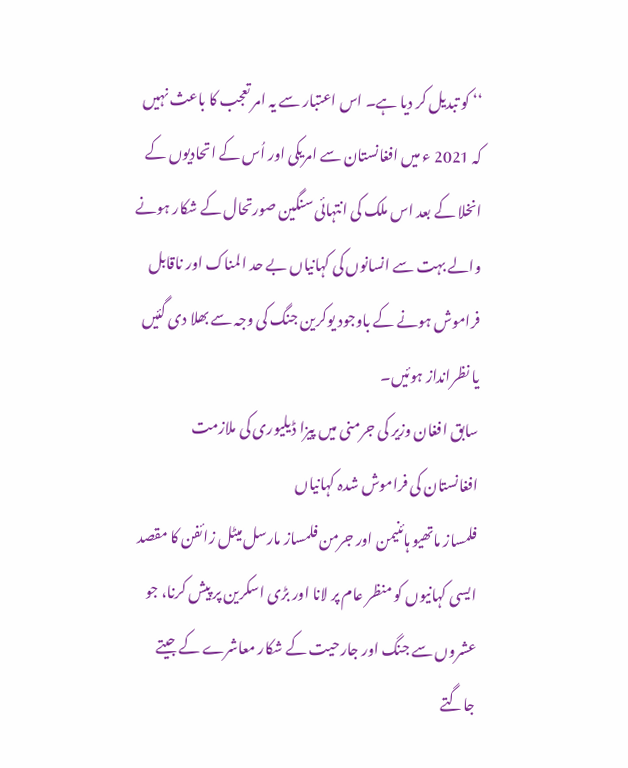‘‘ کو تبدیل کر دیا ہے۔ اس اعتبار سے یہ امر تعجب کا باعث نہیں کہ 2021 ء میں افغانستان سے امریکی اور اُس کے اتحادیوں کے انخلا کے بعد اس ملک کی انتہائی سنگین صورتحال کے شکار ہونے والے بہت سے انسانوں کی کہانیاں بے حد المناک اور ناقابل فراموش ہونے کے باوجود یوکرین جنگ کی وجہ سے بھلا دی گئیں یا نظرانداز ہوئیں۔
سابق افغان وزیر کی جرمنی میں پیزا ڈیلیوری کی ملازمت
افغانستان کی فراموش شدہ کہانیاں
فلمساز ماتھیو ہائنیمن اور جرمن فلمساز مارسل میٹل زائفن کا مقصد ایسی کہانیوں کو منظر عام پر لانا اور بڑی اسکرین پر پیش کرنا، جو عشروں سے جنگ اور جارحیت کے شکار معاشرے کے جیتے جاگتے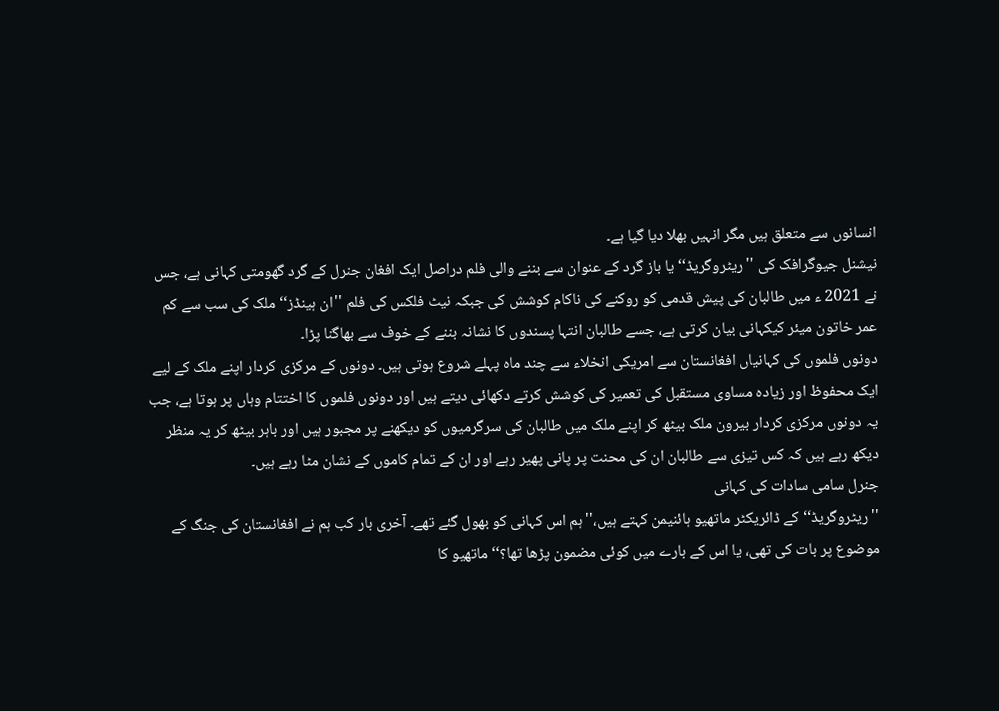انسانوں سے متعلق ہیں مگر انہیں بھلا دیا گیا ہے۔
نیشنل جیوگرافک کی ''ریٹروگریڈ‘‘ یا باز گرد کے عنوان سے بننے والی فلم دراصل ایک افغان جنرل کے گرد گھومتی کہانی ہے، جس نے 2021 ء میں طالبان کی پیش قدمی کو روکنے کی ناکام کوشش کی جبکہ نیٹ فلکس کی فلم ''ان ہینڈز‘‘ ملک کی سب سے کم عمر خاتون میئر کیکہانی بیان کرتی ہے، جسے طالبان انتہا پسندوں کا نشانہ بننے کے خوف سے بھاگنا پڑا۔
دونوں فلموں کی کہانیاں افغانستان سے امریکی انخلاء سے چند ماہ پہلے شروع ہوتی ہیں۔ دونوں کے مرکزی کردار اپنے ملک کے لیے ایک محفوظ اور زیادہ مساوی مستقبل کی تعمیر کی کوشش کرتے دکھائی دیتے ہیں اور دونوں فلموں کا اختتام وہاں پر ہوتا ہے، جب یہ دونوں مرکزی کردار بیرون ملک بیٹھ کر اپنے ملک میں طالبان کی سرگرمیوں کو دیکھنے پر مجبور ہیں اور باہر بیٹھ کر یہ منظر دیکھ رہے ہیں کہ کس تیزی سے طالبان ان کی محنت پر پانی پھیر رہے اور ان کے تمام کاموں کے نشان مٹا رہے ہیں۔
جنرل سامی سادات کی کہانی
''ریٹروگریڈ‘‘ کے ڈائریکٹر ماتھیو ہائنیمن کہتے ہیں،''ہم اس کہانی کو بھول گئے تھے۔ آخری بار کب ہم نے افغانستان کی جنگ کے موضوع پر بات کی تھی، یا اس کے بارے میں کوئی مضمون پڑھا تھا؟‘‘ ماتھیو کا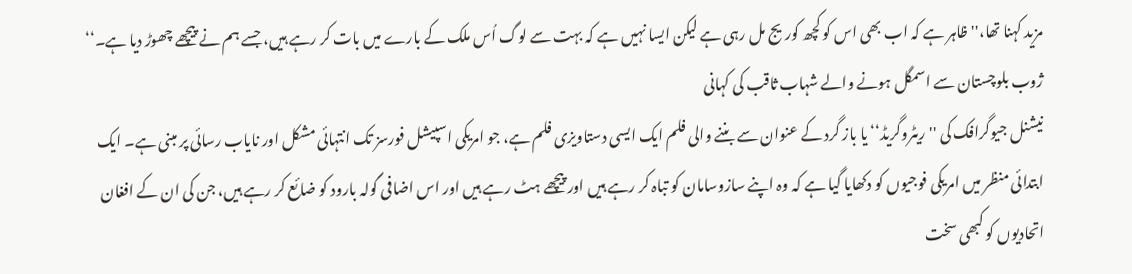مزید کہنا تھا،''ظاہر ہے کہ اب بھی اس کو کچھ کوریج مل رہی ہے لیکن ایسا نہیں ہے کہ بہت سے لوگ اُس ملک کے بارے میں بات کر رہے ہیں، جسے ہم نے پیچھے چھوڑ دیا ہے۔‘‘
ژوب بلوچستان سے اسمگل ہونے والے شہاب ثاقب کی کہانی
نیشنل جیوگرافک کی ''ریٹروگریڈ‘‘ یا باز گرد کے عنوان سے بننے والی فلم ایک ایسی دستاویزی فلم ہے، جو امریکی اسپیشل فورسز تک انتہائی مشکل اور نایاب رسائی پر مبنی ہے۔ ایک ابتدائی منظر میں امریکی فوجیوں کو دکھایا گیا ہے کہ وہ اپنے سازوسامان کو تباہ کر رہے ہیں اور پیچھے ہٹ رہے ہیں اور اس اضافی گولہ بارود کو ضائع کر رہے ہیں، جن کی ان کے افغان اتحادیوں کو کبھی سخت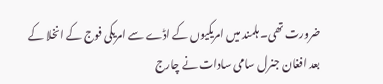ضرورت تھی۔ ہلمند میں امریکیوں کے اڈے سے امریکی فوج کے انخلا کے بعد افغان جنرل سامی سادات نے چارج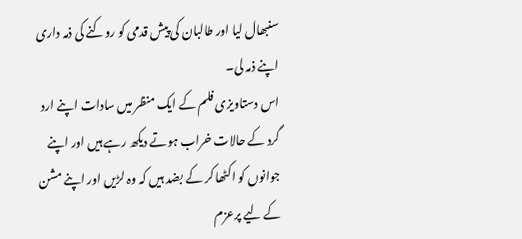سنبھال لیا اور طالبان کی پیش قدمی کو روکنے کی ذمہ داری اپنے ذمہ لی۔
اس دستاویزی فلم کے ایک منظر میں سادات اپنے ارد گرد کے حالات خراب ہوتے دیکھ رہے ہیں اور اپنے جوانوں کو اکٹھا کر کے بضد ہیں کہ وہ لڑیں اور اپنے مشن کے لیے پرعزم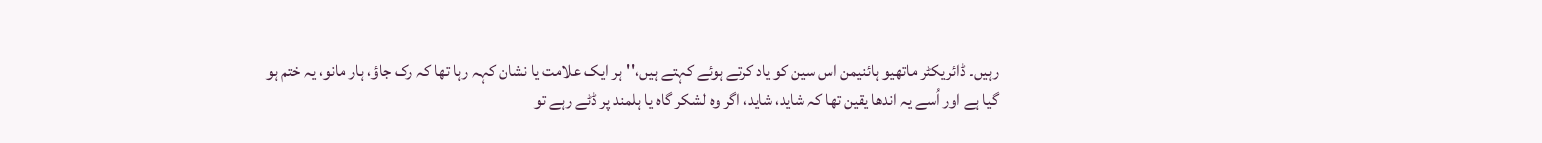رہیں۔ ڈائریکٹر ماتھیو ہائنیمن اس سین کو یاد کرتے ہوئے کہتے ہیں،''ہر ایک علامت یا نشان کہہ رہا تھا کہ رک جاؤ، ہار مانو، یہ ختم ہو گیا ہے اور اُسے یہ اندھا یقین تھا کہ شاید، شاید، اگر وہ لشکر گاہ یا ہلمند پر ڈٹے رہے تو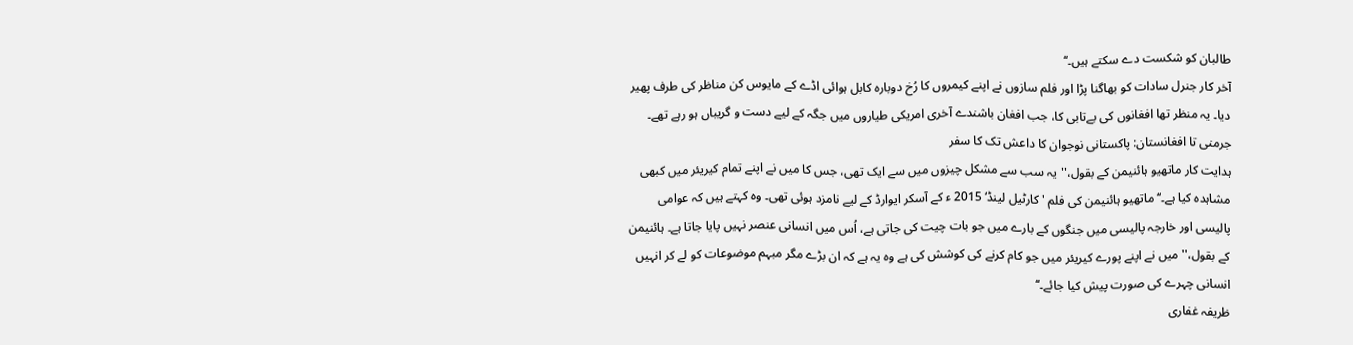طالبان کو شکست دے سکتے ہیں۔‘‘
آخر کار جنرل سادات کو بھاگنا پڑا اور فلم سازوں نے اپنے کیمروں کا رُخ دوبارہ کابل ہوائی اڈے کے مایوس کن مناظر کی طرف پھیر دیا۔ یہ منظر تھا افغانوں کی بےتابی کا، جب افغان باشندے آخری امریکی طیاروں میں جگہ کے لیے دست و گریباں ہو رہے تھے۔
جرمنی تا افغانستان: پاکستانی نوجوان کا داعش تک کا سفر
ہدایت کار ماتھیو ہائنیمن کے بقول،''یہ سب سے مشکل چیزوں میں سے ایک تھی، جس کا میں نے اپنے تمام کیریئر میں کبھی مشاہدہ کیا ہے۔‘‘ ماتھیو ہائنیمن کی فلم 'کارٹیل لینڈ‘ 2015 ء کے آسکر ایوارڈ کے لیے نامزد ہوئی تھی۔ وہ کہتے ہیں کہ عوامی پالیسی اور خارجہ پالیسی میں جنگوں کے بارے میں جو بات چیت کی جاتی ہے، اُس میں انسانی عنصر نہیں پایا جاتا ہے۔ ہائنیمن کے بقول،''میں نے اپنے پورے کیریئر میں جو کام کرنے کی کوشش کی ہے وہ یہ ہے کہ ان بڑے مگر مبہم موضوعات کو لے کر انہیں انسانی چہرے کی صورت پیش کیا جائے۔‘‘
ظریفہ غفاری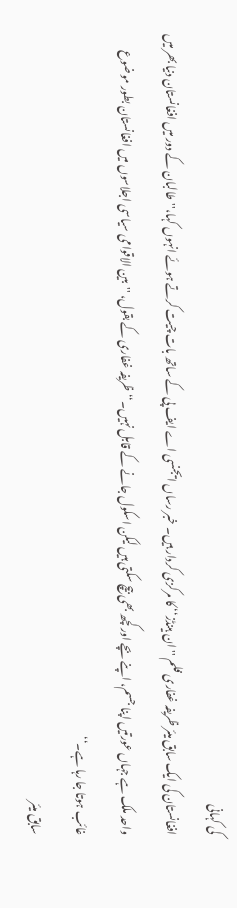کی کہانی
افغانستان کی ایک سابق میئر ظریفہ غفاری فلم ''ان ہینڈز‘‘ کا مرکزی کردار ہیں۔ خبر رساں ایجنسی اے ایف پی کے ساتھ بات چیت کرتے ہوئے انہوں کہا،''طالبان کے دور میں افغانستان دنیا بھر میں واحد ملک ہے جہاں عورتیں اپنا جسم، اپنے بچے اور کچھ بھی بیچ سکتی ہیں لیکن اسکول جانے کے قابل نہیں۔‘‘ ظریفہ غفاری کے بقول، ''بین الاقوامی سیاسی اجلاسوں میں افغانستان بطور موضوع غائب ہوتا جا رہا ہے۔‘‘
سابق میئر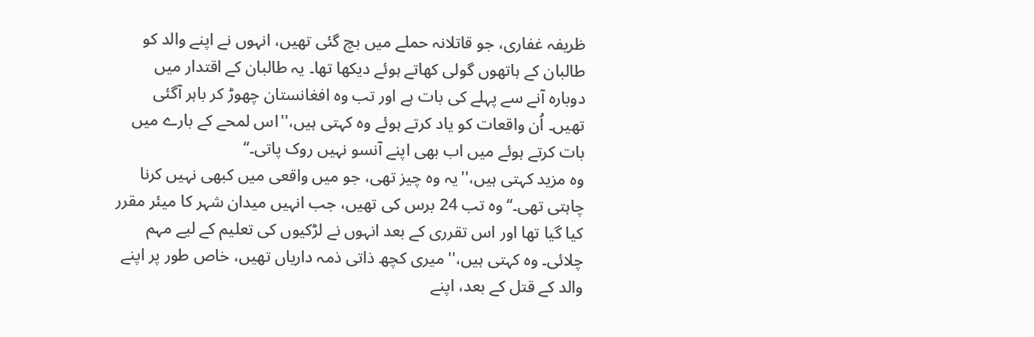ظریفہ غفاری، جو قاتلانہ حملے میں بچ گئی تھیں، انہوں نے اپنے والد کو طالبان کے ہاتھوں گولی کھاتے ہوئے دیکھا تھا۔ یہ طالبان کے اقتدار میں دوبارہ آنے سے پہلے کی بات ہے اور تب وہ افغانستان چھوڑ کر باہر آگئی تھیں۔ اُن واقعات کو یاد کرتے ہوئے وہ کہتی ہیں،''اس لمحے کے بارے میں بات کرتے ہوئے میں اب بھی اپنے آنسو نہیں روک پاتی۔‘‘
وہ مزید کہتی ہیں،''یہ وہ چیز تھی، جو میں واقعی میں کبھی نہیں کرنا چاہتی تھی۔‘‘ وہ تب 24 برس کی تھیں، جب انہیں میدان شہر کا میئر مقرر کیا گیا تھا اور اس تقرری کے بعد انہوں نے لڑکیوں کی تعلیم کے لیے مہم چلائی۔ وہ کہتی ہیں،''میری کچھ ذاتی ذمہ داریاں تھیں، خاص طور پر اپنے والد کے قتل کے بعد، اپنے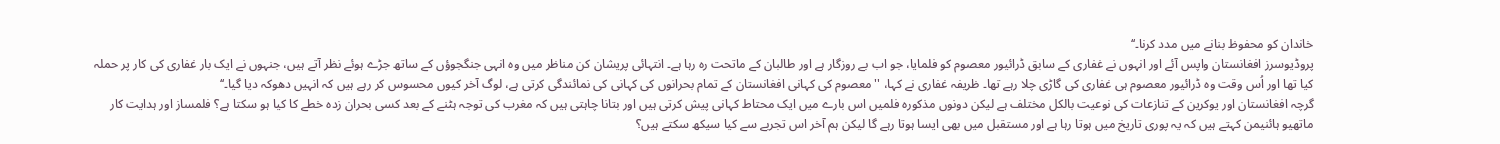خاندان کو محفوظ بنانے میں مدد کرنا۔‘‘
پروڈیوسرز افغانستان واپس آئے اور انہوں نے غفاری کے سابق ڈرائیور معصوم کو فلمایا، جو اب بے روزگار ہے اور طالبان کے ماتحت رہ رہا ہے۔ انتہائی پریشان کن مناظر میں وہ انہی جنگجوؤں کے ساتھ جڑے ہوئے نظر آتے ہیں، جنہوں نے ایک بار غفاری کی کار پر حملہ کیا تھا اور اُس وقت وہ ڈرائیور معصوم ہی غفاری کی گاڑی چلا رہے تھا۔ ظریفہ غفاری نے کہا، ''معصوم کی کہانی افغانستان کے تمام بحرانوں کی کہانی کی نمائندگی کرتی ہے، لوگ آخر کیوں محسوس کر رہے ہیں کہ انہیں دھوکہ دیا گیا۔‘‘
گرچہ افغانستان اور یوکرین کے تنازعات کی نوعیت بالکل مختلف ہے لیکن دونوں مذکورہ فلمیں اس بارے میں ایک محتاط کہانی پیش کرتی ہیں اور بتانا چاہتی ہیں کہ مغرب کی توجہ ہٹنے کے بعد کسی بحران زدہ خطے کا کیا ہو سکتا ہے؟ فلمساز اور ہدایت کار ماتھیو ہائنیمن کہتے ہیں کہ یہ پوری تاریخ میں ہوتا رہا ہے اور مستقبل میں بھی ایسا ہوتا رہے گا لیکن ہم آخر اس تجربے سے کیا سیکھ سکتے ہیں؟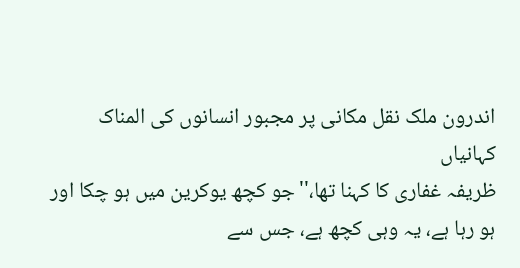اندرون ملک نقل مکانی پر مجبور انسانوں کی المناک کہانیاں
ظریفہ غفاری کا کہنا تھا،''جو کچھ یوکرین میں ہو چکا اور ہو رہا ہے، یہ وہی کچھ ہے، جس سے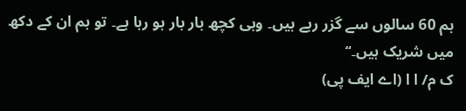ہم 60 سالوں سے گزر رہے ہیں۔ وہی کچھ بار بار ہو رہا ہے۔ تو ہم ان کے دکھ میں شریک ہیں۔‘‘
ک م/ ا ا (اے ایف پی)